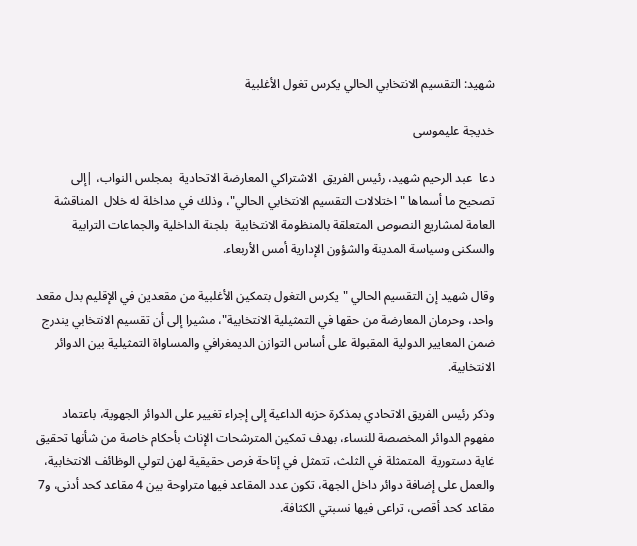شهيد: التقسيم الانتخابي الحالي يكرس تغول الأغلبية

خديجة عليموسى

دعا  عبد الرحيم شهيد، رئيس الفريق  الاشتراكي المعارضة الاتحادية  بمجلس النواب، |إلى تصحيح ما أسماها " اختلالات التقسيم الانتخابي الحالي"، وذلك في مداخلة له خلال  المناقشة العامة لمشاريع النصوص المتعلقة بالمنظومة الانتخابية  بلجنة الداخلية والجماعات الترابية والسكنى وسياسة المدينة والشؤون الإدارية أمس الأربعاء.

وقال شهيد إن التقسيم الحالي "يكرس التغول بتمكين الأغلبية من مقعدين في الإقليم بدل مقعد واحد، وحرمان المعارضة من حقها في التمثيلية الانتخابية"، مشيرا إلى أن تقسيم الانتخابي يندرج ضمن المعايير الدولية المقبولة على أساس التوازن الديمغرافي والمساواة التمثيلية بين الدوائر الانتخابية.

وذكر رئيس الفريق الاتحادي بمذكرة حزبه الداعية إلى إجراء تغيير على الدوائر الجهوية، باعتماد مفهوم الدوائر المخصصة للنساء، بهدف تمكين المترشحات الإناث بأحكام خاصة من شأنها تحقيق غاية دستورية  المتمثلة في الثلث، تتمثل في إتاحة فرص حقيقية لهن لتولي الوظائف الانتخابية، والعمل على إضافة دوائر داخل الجهة، تكون عدد المقاعد فيها متراوحة بين 4 مقاعد كحد أدنى، و7 مقاعد كحد أقصى، تراعى فيها نسبتي الكثافة.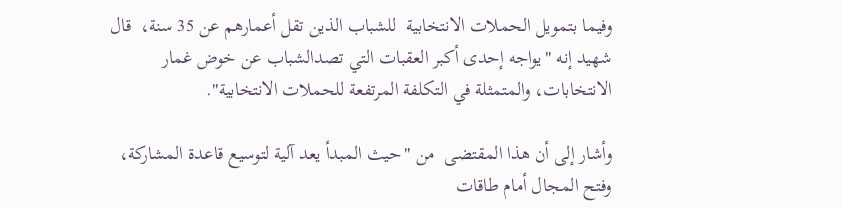وفيما بتمويل الحملات الانتخابية  للشباب الذين تقل أعمارهم عن 35 سنة،  قال شهيد إنه "يواجه إحدى أكبر العقبات التي تصدالشباب عن خوض غمار الانتخابات، والمتمثلة في التكلفة المرتفعة للحملات الانتخابية".

وأشار إلى أن هذا المقتضى  من "حيث المبدأ يعد آلية لتوسيع قاعدة المشاركة، وفتح المجال أمام طاقات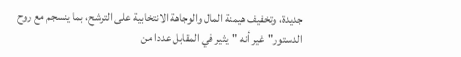جديدة، وتخفيف هيمنة المال والوجاهة الانتخابية على الترشح، بما ينسجم مع روح الدستور"غير أنه "يثير في المقابل عددا من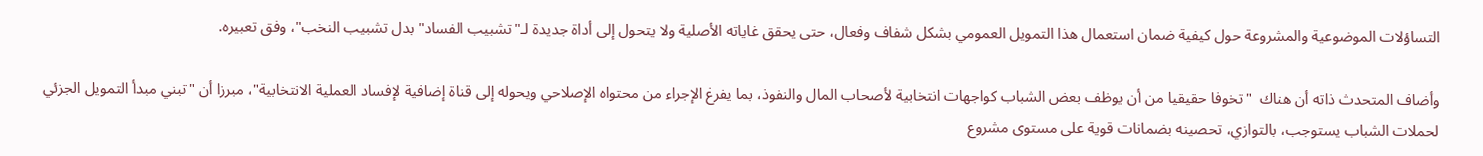التساؤلات الموضوعية والمشروعة حول كيفية ضمان استعمال هذا التمويل العمومي بشكل شفاف وفعال، حتى يحقق غاياته الأصلية ولا يتحول إلى أداة جديدة لـ"تشبيب الفساد" بدل تشبيب النخب"، وفق تعبيره.

وأضاف المتحدث ذاته أن هناك  "تخوفا حقيقيا من أن يوظف بعض الشباب كواجهات انتخابية لأصحاب المال والنفوذ، بما يفرغ الإجراء من محتواه الإصلاحي ويحوله إلى قناة إضافية لإفساد العملية الانتخابية"، مبرزا أن "تبني مبدأ التمويل الجزئي لحملات الشباب يستوجب، بالتوازي، تحصينه بضمانات قوية على مستوى مشروع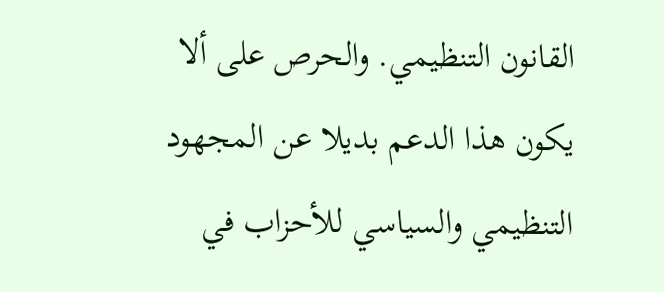القانون التنظيمي. والحرص على ألا يكون هذا الدعم بديلا عن المجهود التنظيمي والسياسي للأحزاب في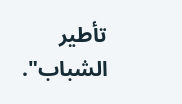تأطير الشباب".